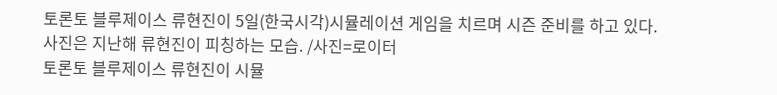토론토 블루제이스 류현진이 5일(한국시각)시뮬레이션 게임을 치르며 시즌 준비를 하고 있다. 사진은 지난해 류현진이 피칭하는 모습. /사진=로이터
토론토 블루제이스 류현진이 시뮬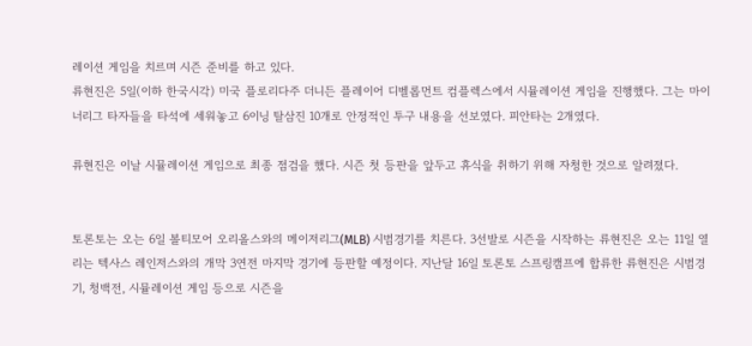레이션 게임을 치르며 시즌 준비를 하고 있다.
류현진은 5일(이하 한국시각) 미국 플로리다주 더니든 플레이어 디벨롭먼트 컴플렉스에서 시뮬레이션 게임을 진행했다. 그는 마이너리그 타자들을 타석에 세워놓고 6이닝 탈삼진 10개로 안정적인 투구 내용을 선보였다. 피안타는 2개였다.

류현진은 이날 시뮬레이션 게임으로 최종 점검을 했다. 시즌 첫 등판을 앞두고 휴식을 취하기 위해 자청한 것으로 알려졌다.


토론토는 오는 6일 볼티모어 오리올스와의 메이저리그(MLB) 시범경기를 치른다. 3선발로 시즌을 시작하는 류현진은 오는 11일 열리는 텍사스 레인저스와의 개막 3연전 마지막 경기에 등판할 예정이다. 지난달 16일 토론토 스프링캠프에 합류한 류현진은 시범경기, 청백전, 시뮬레이션 게임 등으로 시즌을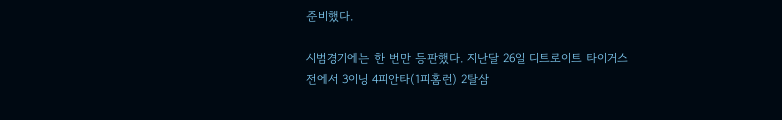준비했다.

시범경기에는 한 번만 등판했다. 지난달 26일 디트로이트 타이거스전에서 3이닝 4피안타(1피홈런) 2탈삼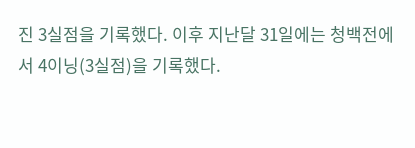진 3실점을 기록했다. 이후 지난달 31일에는 청백전에서 4이닝(3실점)을 기록했다.